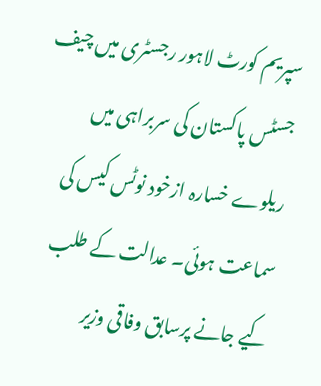سپریم کورٹ لاہور رجسٹری میں چیف جسٹس پاکستان کی سربراہی میں ریلوے خسارہ ازخود نوٹس کیس کی سماعت ہوئی۔ عدالت کے طلب کیے جانے پرسابق وفاقی وزیر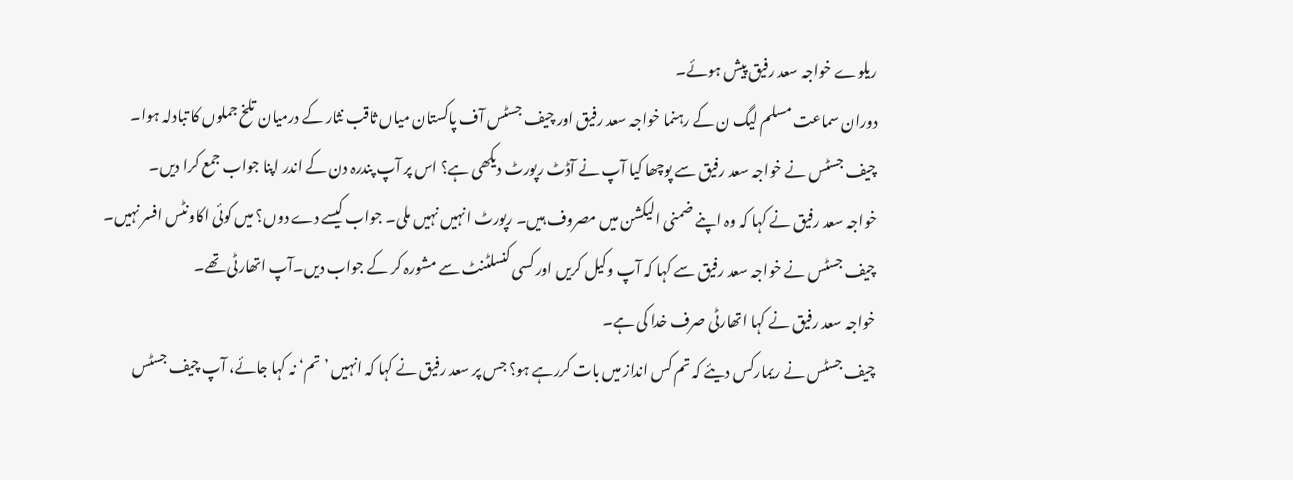ریلوے خواجہ سعد رفیق پیش ہوئے۔
دوران سماعت مسلم لیگ ن کے رہنما خواجہ سعد رفیق اور چیف جسٹس آف پاکستان میاں ثاقب نثار کے درمیان تلخ جملوں کا تبادلہ ہوا۔
چیف جسٹس نے خواجہ سعد رفیق سے پوچھا کیا آپ نے آڈٹ رپورٹ دیکھی ہے؟ اس پر آپ پندرہ دن کے اندر اپنا جواب جمع کرا دیں۔
خواجہ سعد رفیق نے کہا کہ وہ اپنے ضمنی الیکشن میں مصروف ہیں۔ رپورٹ انہیں نہیں ملی۔ جواب کيسے دے دوں؟ میں کوئی اکاونٹس افسر نہیں۔
چیف جسٹس نے خواجہ سعد رفیق سے کہا کہ آپ وکیل کریں اور کسی کنسلٹنٹ سے مشورہ کر کے جواب دیں۔آپ اتھارٹی تھے۔
خواجہ سعد رفیق نے کہا اتھارٹی صرف خدا کی ہے۔
چیف جسٹس نے ريمارکس دیئے کہ تم کس انداز ميں بات کررہے ہو؟ جس پر سعد رفیق نے کہا کہ انہیں ’تم‘ نہ کہا جائے، آپ چیف جسٹس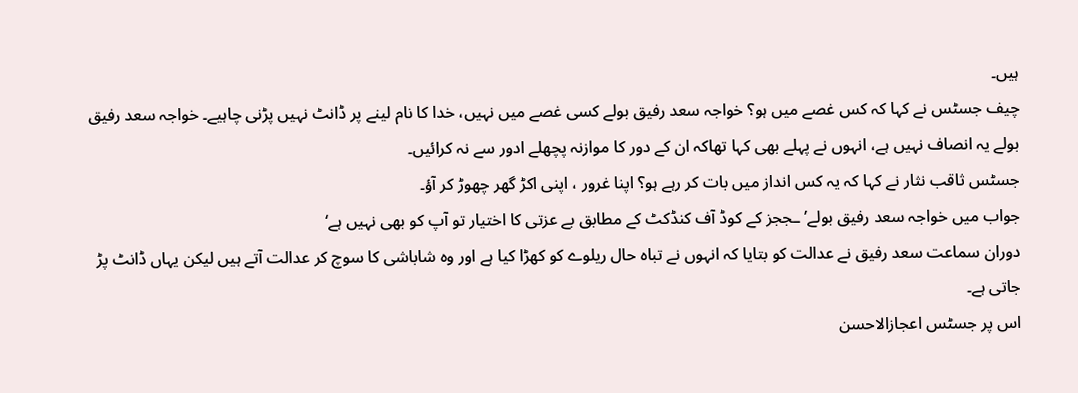ہیں۔
چیف جسٹس نے کہا کہ کس غصے میں ہو؟ خواجہ سعد رفیق بولے کسی غصے میں نہیں، خدا کا نام لینے پر ڈانٹ نہیں پڑنی چاہیے۔ خواجہ سعد رفیق بولے یہ انصاف نہیں ہے، انہوں نے پہلے بھی کہا تھاکہ ان کے دور کا موازنہ پچھلے ادور سے نہ کرائیں۔
جسٹس ثاقب نثار نے کہا کہ يہ کس انداز میں بات کر رہے ہو؟ اپنا غرور ، اپنی اکڑ گھر چھوڑ کر آؤ۔
جواب میں خواجہ سعد رفیق بولے’ـججز کے کوڈ آف کنڈکٹ کے مطابق بے عزتی کا اختیار تو آپ کو بھی نہیں ہے‘
دوران سماعت سعد رفیق نے عدالت کو بتایا کہ انہوں نے تباہ حال ریلوے کو کھڑا کیا ہے اور وہ شاباشی کا سوچ کر عدالت آتے ہیں لیکن یہاں ڈانٹ پڑ جاتی ہے۔
اس پر جسٹس اعجازالاحسن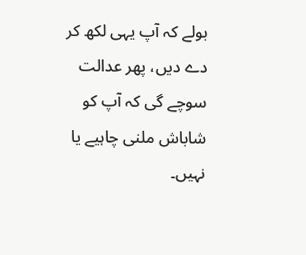بولے کہ آپ یہی لکھ کر دے دیں، پھر عدالت سوچے گی کہ آپ کو شاباش ملنی چاہیے یا نہیں۔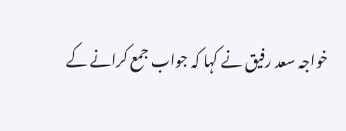خواجہ سعد رفیق نے کہا کہ جواب جمع کرانے کے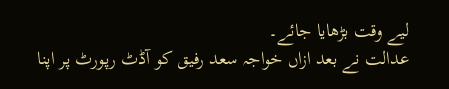لیے وقت بڑھایا جائے۔
عدالت نے بعد ازاں خواجہ سعد رفیق کو آڈٹ رپورٹ پر اپنا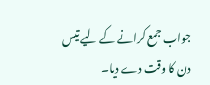جواب جمع کرانے کے لیے تیس دن کا وقت دے دیا۔